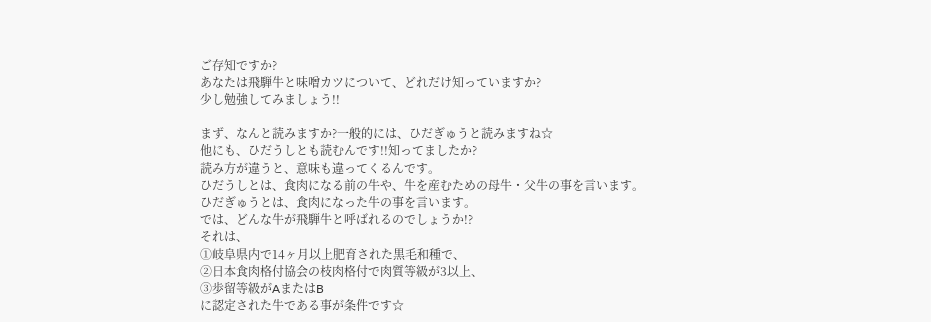ご存知ですか?
あなたは飛騨牛と味噌カツについて、どれだけ知っていますか?
少し勉強してみましょう!!

まず、なんと読みますか?一般的には、ひだぎゅうと読みますね☆
他にも、ひだうしとも読むんです!!知ってましたか?
読み方が違うと、意味も違ってくるんです。
ひだうしとは、食肉になる前の牛や、牛を産むための母牛・父牛の事を言います。
ひだぎゅうとは、食肉になった牛の事を言います。
では、どんな牛が飛騨牛と呼ばれるのでしょうか!?
それは、
①岐阜県内で14ヶ月以上肥育された黒毛和種で、
②日本食肉格付協会の枝肉格付で肉質等級が3以上、
③歩留等級がAまたはB
に認定された牛である事が条件です☆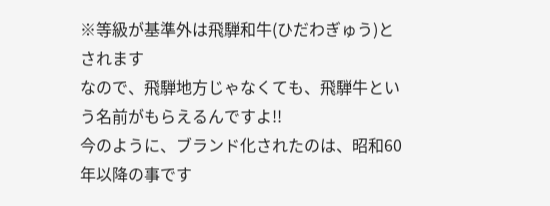※等級が基準外は飛騨和牛(ひだわぎゅう)とされます
なので、飛騨地方じゃなくても、飛騨牛という名前がもらえるんですよ!!
今のように、ブランド化されたのは、昭和60年以降の事です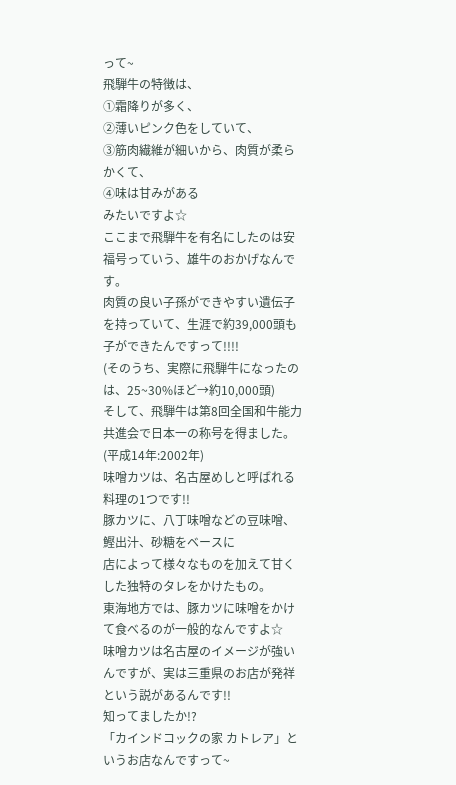って~
飛騨牛の特徴は、
①霜降りが多く、
②薄いピンク色をしていて、
③筋肉繊維が細いから、肉質が柔らかくて、
④味は甘みがある
みたいですよ☆
ここまで飛騨牛を有名にしたのは安福号っていう、雄牛のおかげなんです。
肉質の良い子孫ができやすい遺伝子を持っていて、生涯で約39,000頭も子ができたんですって!!!!
(そのうち、実際に飛騨牛になったのは、25~30%ほど→約10,000頭)
そして、飛騨牛は第8回全国和牛能力共進会で日本一の称号を得ました。(平成14年:2002年)
味噌カツは、名古屋めしと呼ばれる料理の1つです!!
豚カツに、八丁味噌などの豆味噌、鰹出汁、砂糖をベースに
店によって様々なものを加えて甘くした独特のタレをかけたもの。
東海地方では、豚カツに味噌をかけて食べるのが一般的なんですよ☆
味噌カツは名古屋のイメージが強いんですが、実は三重県のお店が発祥という説があるんです!!
知ってましたか!?
「カインドコックの家 カトレア」というお店なんですって~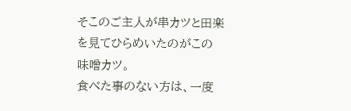そこのご主人が串カツと田楽を見てひらめいたのがこの味噌カツ。
食べた事のない方は、一度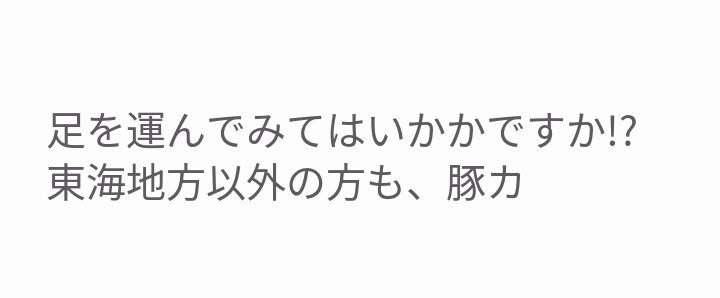足を運んでみてはいかかですか!?
東海地方以外の方も、豚カ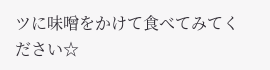ツに味噌をかけて食べてみてください☆